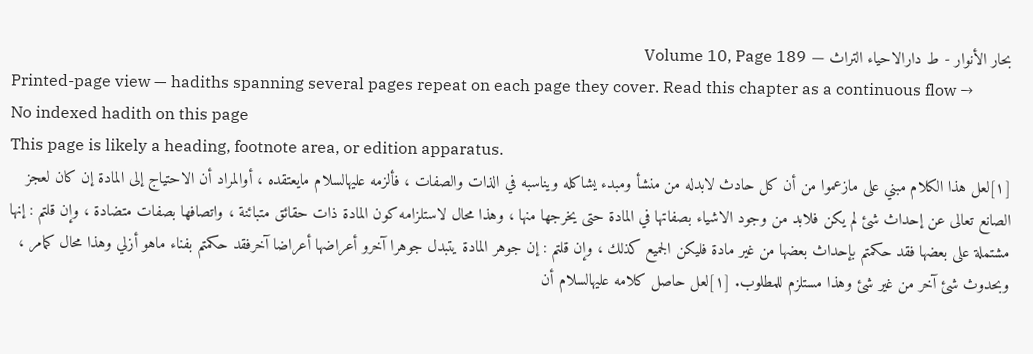بحار الأنوار - ط دارالاحياء التراث — Volume 10, Page 189
Printed-page view — hadiths spanning several pages repeat on each page they cover. Read this chapter as a continuous flow →
No indexed hadith on this page
This page is likely a heading, footnote area, or edition apparatus.
[١]لعل هذا الكلام مبني على مازعموا من أن كل حادث لابدله من منشأ ومبدء يشاكله ويناسبه في الذات والصفات ، فألزمه عليهالسلام مايعتقده ، أوالمراد أن الاحتياج إلى المادة إن كان لعجز الصانع تعالى عن إحداث شئ لم يكن فلابد من وجود الاشياء بصفاتها في المادة حتى يخرجها منها ، وهذا محال لاستلزامه كون المادة ذات حقائق متبائنة ، واتصافها بصفات متضادة ، وإن قلتم : إنها مشتملة على بعضها فقد حكمتم بإحداث بعضها من غير مادة فليكن الجميع كذلك ، وإن قلتم : إن جوهر المادة يتبدل جوهرا آخرو أعراضها أعراضا آخرفقد حكمتم بفناء ماهو أزلي وهذا محال كمامر ، وبحدوث شئ آخر من غير شئ وهذا مستلزم للمطلوب. [١]لعل حاصل كلامه عليهالسلام أن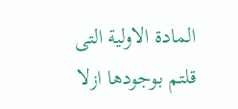المادة الاولية التى قلتم بوجودها ازلا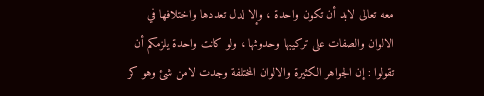معه تعالى لابد أن تكون واحدة ، وإلا لدل تعددها واختلافها في الالوان والصفات على تركيبها وحدوثها ، ولو كانت واحدة يلزمكم أن تقولوا : إن الجواهر الكثيرة والالوان المختلفة وجدت لامن شئ وهو كر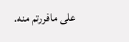على مافررتم منه.